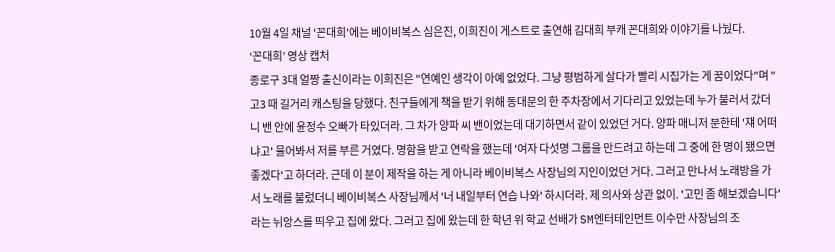10월 4일 채널 '꼰대희'에는 베이비복스 심은진, 이희진이 게스트로 출연해 김대희 부캐 꼰대희와 이야기를 나눴다.
‘꼰대희’ 영상 캡처
종로구 3대 얼짱 출신이라는 이희진은 "연예인 생각이 아예 없었다. 그냥 평범하게 살다가 빨리 시집가는 게 꿈이었다"며 "고3 때 길거리 캐스팅을 당했다. 친구들에게 책을 받기 위해 동대문의 한 주차장에서 기다리고 있었는데 누가 불러서 갔더니 밴 안에 윤정수 오빠가 타있더라. 그 차가 양파 씨 밴이었는데 대기하면서 같이 있었던 거다. 양파 매니저 분한테 '쟤 어떠냐고' 물어봐서 저를 부른 거였다. 명함을 받고 연락을 했는데 '여자 다섯명 그룹을 만드려고 하는데 그 중에 한 명이 됐으면 좋겠다'고 하더라. 근데 이 분이 제작을 하는 게 아니라 베이비복스 사장님의 지인이었던 거다. 그러고 만나서 노래방을 가서 노래를 불렀더니 베이비복스 사장님께서 '너 내일부터 연습 나와' 하시더라. 제 의사와 상관 없이. '고민 좀 해보겠습니다'라는 뉘앙스를 띄우고 집에 왔다. 그러고 집에 왔는데 한 학년 위 학교 선배가 SM엔터테인먼트 이수만 사장님의 조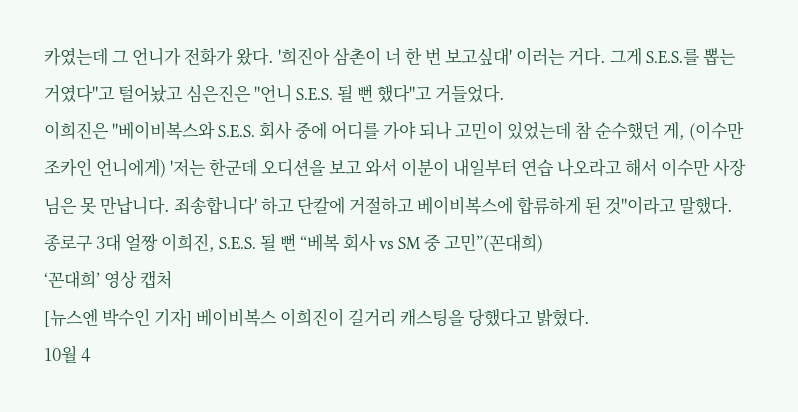카였는데 그 언니가 전화가 왔다. '희진아 삼촌이 너 한 번 보고싶대' 이러는 거다. 그게 S.E.S.를 뽑는 거였다"고 털어놨고 심은진은 "언니 S.E.S. 될 뻔 했다"고 거들었다.
이희진은 "베이비복스와 S.E.S. 회사 중에 어디를 가야 되나 고민이 있었는데 참 순수했던 게, (이수만 조카인 언니에게) '저는 한군데 오디션을 보고 와서 이분이 내일부터 연습 나오라고 해서 이수만 사장님은 못 만납니다. 죄송합니다' 하고 단칼에 거절하고 베이비복스에 합류하게 된 것"이라고 말했다.
종로구 3대 얼짱 이희진, S.E.S. 될 뻔 “베복 회사 vs SM 중 고민”(꼰대희)
‘꼰대희’ 영상 캡처
[뉴스엔 박수인 기자] 베이비복스 이희진이 길거리 캐스팅을 당했다고 밝혔다.
10월 4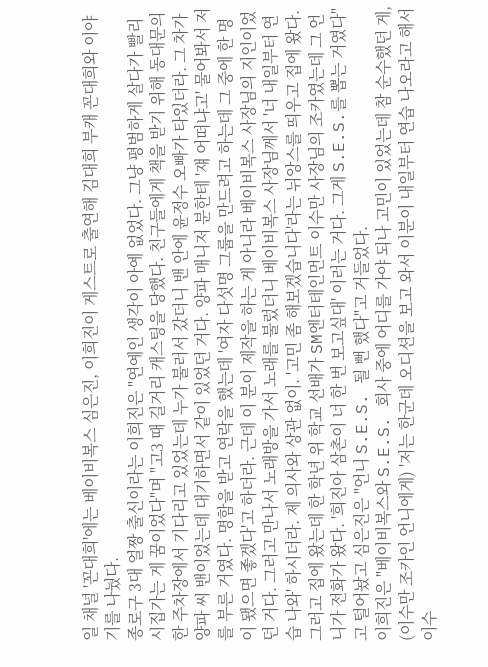일 채널 '꼰대희'에는 베이비복스 심은진, 이희진이 게스트로 출연해 김대희 부캐 꼰대희와 이야기를 나눴다.
종로구 3대 얼짱 출신이라는 이희진은 "연예인 생각이 아예 없었다. 그냥 평범하게 살다가 빨리 시집가는 게 꿈이었다"며 "고3 때 길거리 캐스팅을 당했다. 친구들에게 책을 받기 위해 동대문의 한 주차장에서 기다리고 있었는데 누가 불러서 갔더니 밴 안에 윤정수 오빠가 타있더라. 그 차가 양파 씨 밴이었는데 대기하면서 같이 있었던 거다. 양파 매니저 분한테 '쟤 어떠냐고' 물어봐서 저를 부른 거였다. 명함을 받고 연락을 했는데 '여자 다섯명 그룹을 만드려고 하는데 그 중에 한 명이 됐으면 좋겠다'고 하더라. 근데 이 분이 제작을 하는 게 아니라 베이비복스 사장님의 지인이었던 거다. 그러고 만나서 노래방을 가서 노래를 불렀더니 베이비복스 사장님께서 '너 내일부터 연습 나와' 하시더라. 제 의사와 상관 없이. '고민 좀 해보겠습니다'라는 뉘앙스를 띄우고 집에 왔다. 그러고 집에 왔는데 한 학년 위 학교 선배가 SM엔터테인먼트 이수만 사장님의 조카였는데 그 언니가 전화가 왔다. '희진아 삼촌이 너 한 번 보고싶대' 이러는 거다. 그게 S.E.S.를 뽑는 거였다"고 털어놨고 심은진은 "언니 S.E.S. 될 뻔 했다"고 거들었다.
이희진은 "베이비복스와 S.E.S. 회사 중에 어디를 가야 되나 고민이 있었는데 참 순수했던 게, (이수만 조카인 언니에게) '저는 한군데 오디션을 보고 와서 이분이 내일부터 연습 나오라고 해서 이수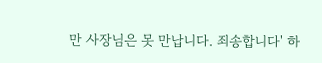만 사장님은 못 만납니다. 죄송합니다' 하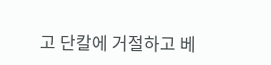고 단칼에 거절하고 베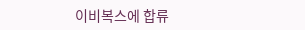이비복스에 합류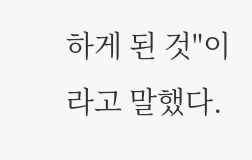하게 된 것"이라고 말했다.